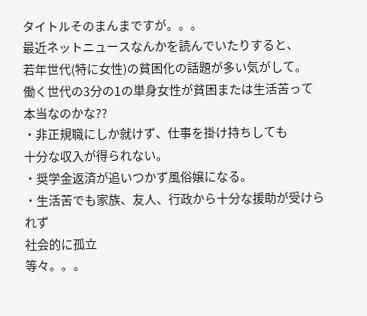タイトルそのまんまですが。。。
最近ネットニュースなんかを読んでいたりすると、
若年世代(特に女性)の貧困化の話題が多い気がして。
働く世代の3分の1の単身女性が貧困または生活苦って
本当なのかな??
・非正規職にしか就けず、仕事を掛け持ちしても
十分な収入が得られない。
・奨学金返済が追いつかず風俗嬢になる。
・生活苦でも家族、友人、行政から十分な援助が受けられず
社会的に孤立
等々。。。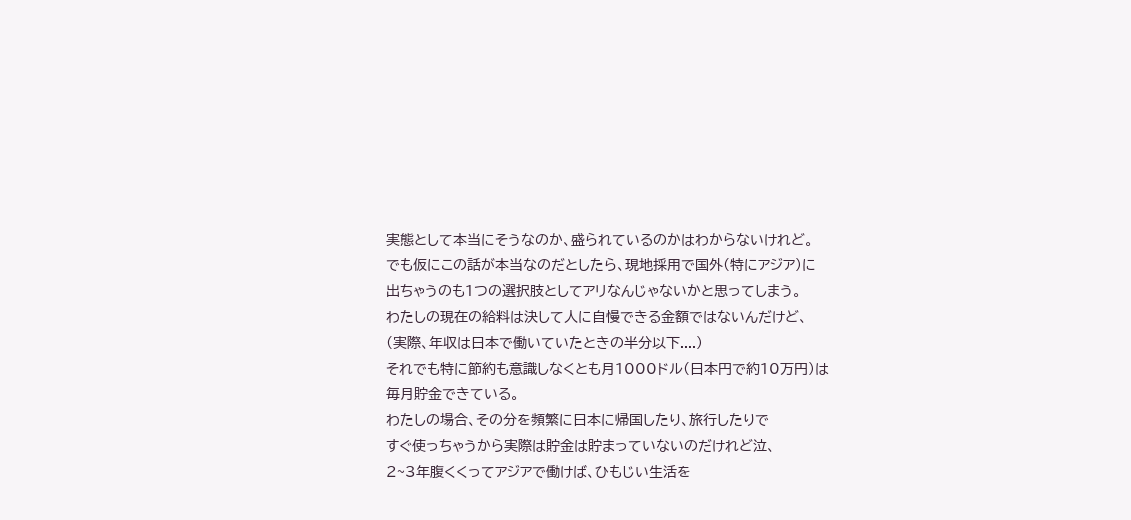実態として本当にそうなのか、盛られているのかはわからないけれど。
でも仮にこの話が本当なのだとしたら、現地採用で国外(特にアジア)に
出ちゃうのも1つの選択肢としてアリなんじゃないかと思ってしまう。
わたしの現在の給料は決して人に自慢できる金額ではないんだけど、
(実際、年収は日本で働いていたときの半分以下....)
それでも特に節約も意識しなくとも月1000ドル(日本円で約10万円)は
毎月貯金できている。
わたしの場合、その分を頻繁に日本に帰国したり、旅行したりで
すぐ使っちゃうから実際は貯金は貯まっていないのだけれど泣、
2~3年腹くくってアジアで働けば、ひもじい生活を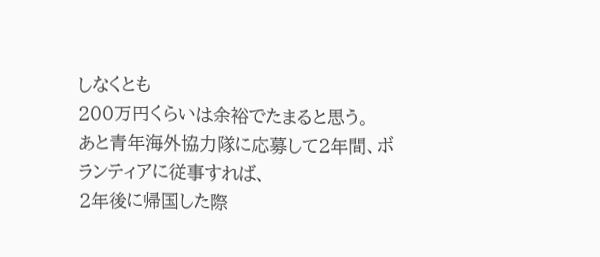しなくとも
200万円くらいは余裕でたまると思う。
あと青年海外協力隊に応募して2年間、ボランティアに従事すれば、
2年後に帰国した際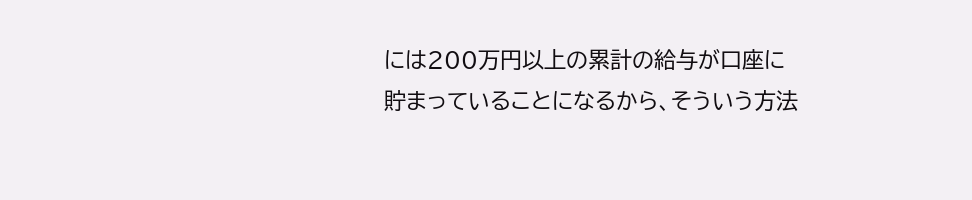には200万円以上の累計の給与が口座に
貯まっていることになるから、そういう方法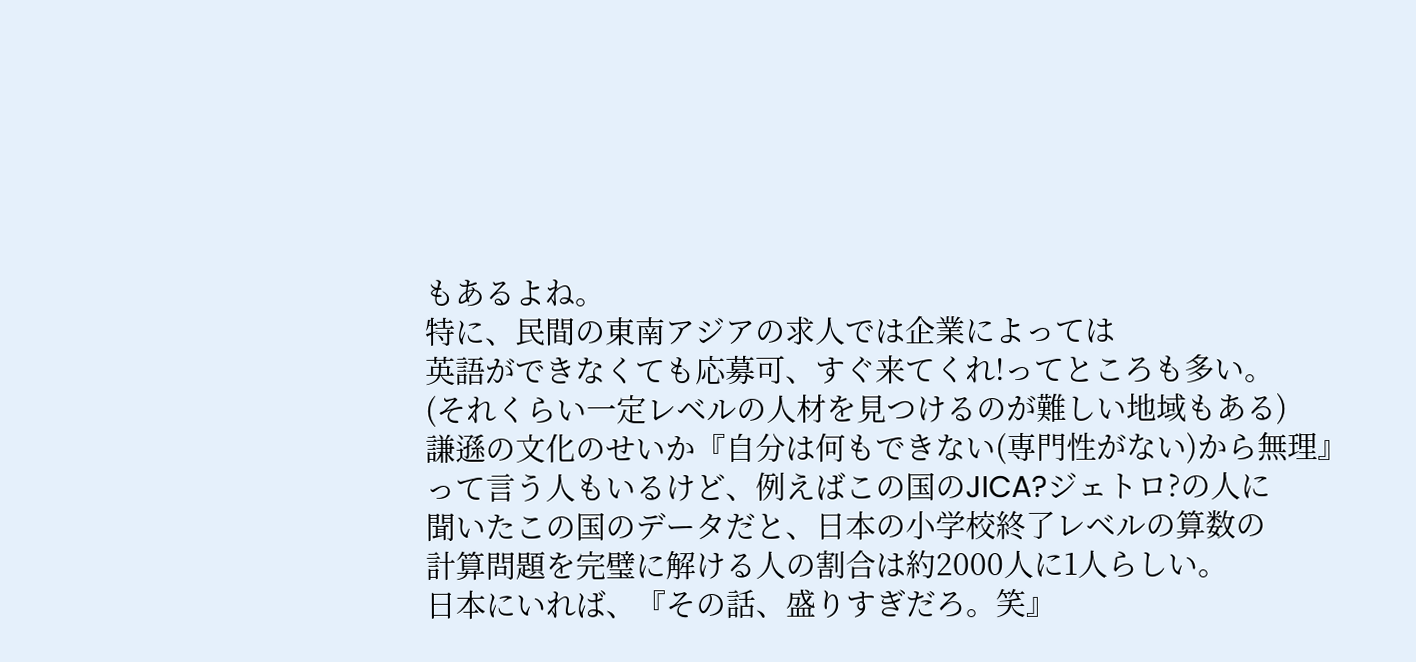もあるよね。
特に、民間の東南アジアの求人では企業によっては
英語ができなくても応募可、すぐ来てくれ!ってところも多い。
(それくらい一定レベルの人材を見つけるのが難しい地域もある)
謙遜の文化のせいか『自分は何もできない(専門性がない)から無理』
って言う人もいるけど、例えばこの国のJICA?ジェトロ?の人に
聞いたこの国のデータだと、日本の小学校終了レベルの算数の
計算問題を完璧に解ける人の割合は約2000人に1人らしい。
日本にいれば、『その話、盛りすぎだろ。笑』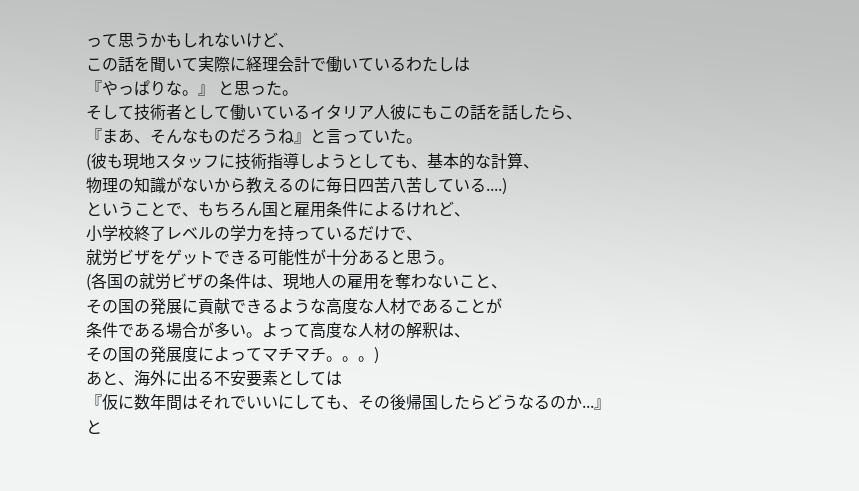って思うかもしれないけど、
この話を聞いて実際に経理会計で働いているわたしは
『やっぱりな。』 と思った。
そして技術者として働いているイタリア人彼にもこの話を話したら、
『まあ、そんなものだろうね』と言っていた。
(彼も現地スタッフに技術指導しようとしても、基本的な計算、
物理の知識がないから教えるのに毎日四苦八苦している....)
ということで、もちろん国と雇用条件によるけれど、
小学校終了レベルの学力を持っているだけで、
就労ビザをゲットできる可能性が十分あると思う。
(各国の就労ビザの条件は、現地人の雇用を奪わないこと、
その国の発展に貢献できるような高度な人材であることが
条件である場合が多い。よって高度な人材の解釈は、
その国の発展度によってマチマチ。。。)
あと、海外に出る不安要素としては
『仮に数年間はそれでいいにしても、その後帰国したらどうなるのか...』
と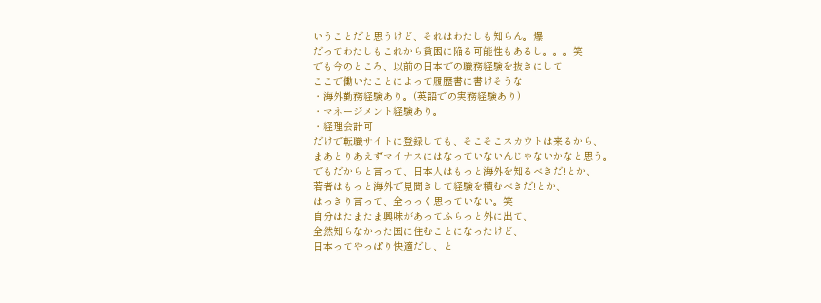いうことだと思うけど、それはわたしも知らん。爆
だってわたしもこれから貧困に陥る可能性もあるし。。。笑
でも今のところ、以前の日本での職務経験を抜きにして
ここで働いたことによって履歴書に書けそうな
・海外勤務経験あり。(英語での実務経験あり)
・マネージメント経験あり。
・経理会計可
だけで転職サイトに登録しても、そこそこスカウトは来るから、
まあとりあえずマイナスにはなっていないんじゃないかなと思う。
でもだからと言って、日本人はもっと海外を知るべきだ!とか、
若者はもっと海外で見聞きして経験を積むべきだ!とか、
はっきり言って、全っっく思っていない。笑
自分はたまたま興味があってふらっと外に出て、
全然知らなかった国に住むことになったけど、
日本ってやっぱり快適だし、と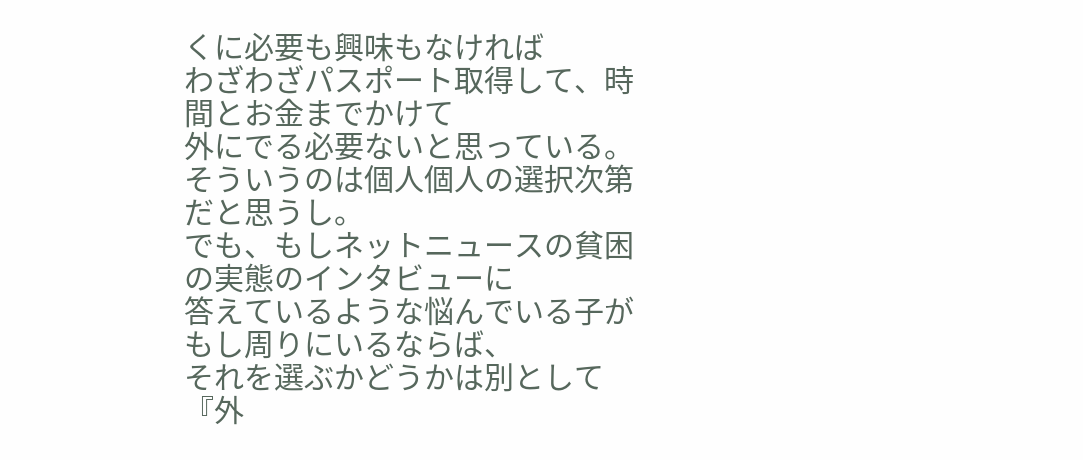くに必要も興味もなければ
わざわざパスポート取得して、時間とお金までかけて
外にでる必要ないと思っている。
そういうのは個人個人の選択次第だと思うし。
でも、もしネットニュースの貧困の実態のインタビューに
答えているような悩んでいる子がもし周りにいるならば、
それを選ぶかどうかは別として
『外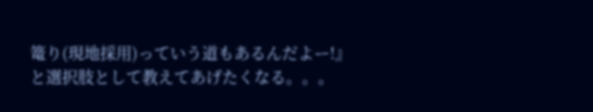篭り(現地採用)っていう道もあるんだよー!』
と選択肢として教えてあげたくなる。。。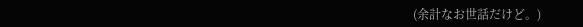(余計なお世話だけど。)